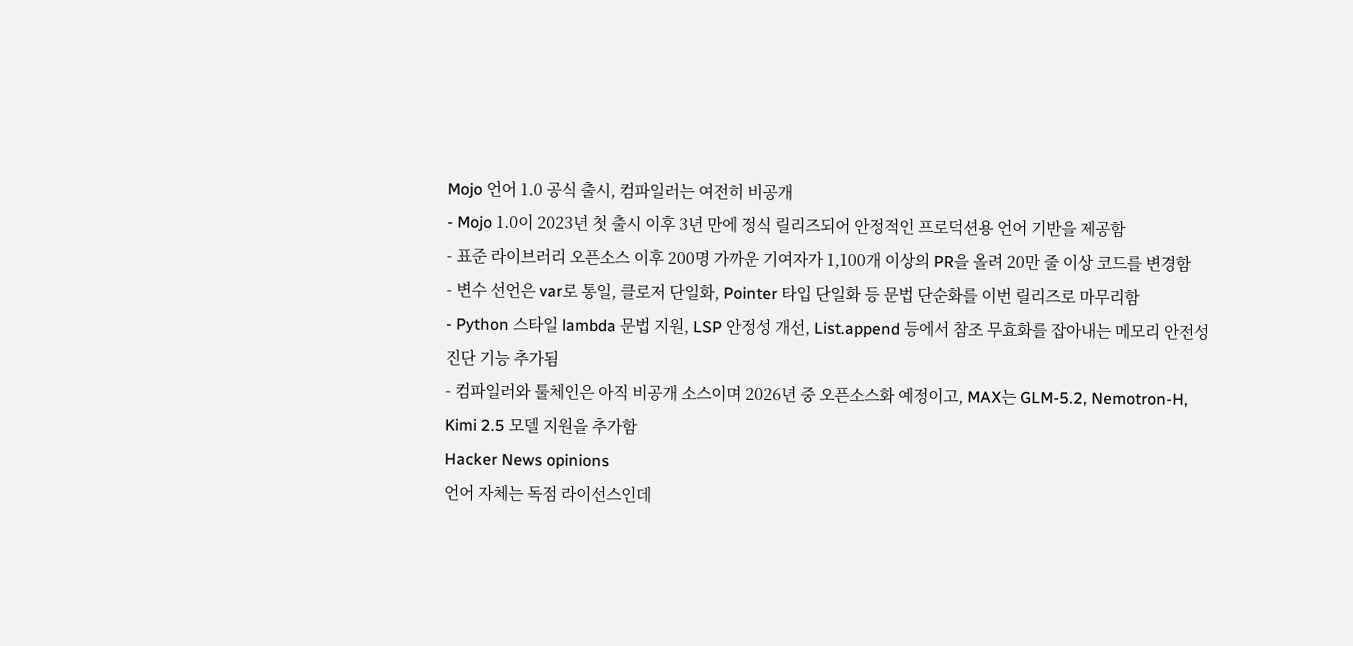Mojo 언어 1.0 공식 출시, 컴파일러는 여전히 비공개
- Mojo 1.0이 2023년 첫 출시 이후 3년 만에 정식 릴리즈되어 안정적인 프로덕션용 언어 기반을 제공함
- 표준 라이브러리 오픈소스 이후 200명 가까운 기여자가 1,100개 이상의 PR을 올려 20만 줄 이상 코드를 변경함
- 변수 선언은 var로 통일, 클로저 단일화, Pointer 타입 단일화 등 문법 단순화를 이번 릴리즈로 마무리함
- Python 스타일 lambda 문법 지원, LSP 안정성 개선, List.append 등에서 참조 무효화를 잡아내는 메모리 안전성 진단 기능 추가됨
- 컴파일러와 툴체인은 아직 비공개 소스이며 2026년 중 오픈소스화 예정이고, MAX는 GLM-5.2, Nemotron-H, Kimi 2.5 모델 지원을 추가함
Hacker News opinions
언어 자체는 독점 라이선스인데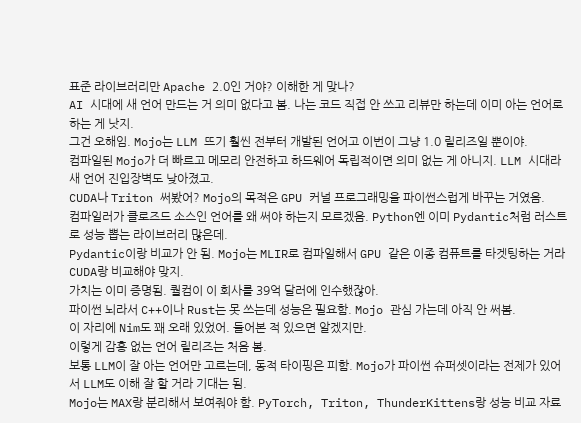표준 라이브러리만 Apache 2.0인 거야? 이해한 게 맞나?
AI 시대에 새 언어 만드는 거 의미 없다고 봄. 나는 코드 직접 안 쓰고 리뷰만 하는데 이미 아는 언어로 하는 게 낫지.
그건 오해임. Mojo는 LLM 뜨기 훨씬 전부터 개발된 언어고 이번이 그냥 1.0 릴리즈일 뿐이야.
컴파일된 Mojo가 더 빠르고 메모리 안전하고 하드웨어 독립적이면 의미 없는 게 아니지. LLM 시대라 새 언어 진입장벽도 낮아졌고.
CUDA나 Triton 써봤어? Mojo의 목적은 GPU 커널 프로그래밍을 파이썬스럽게 바꾸는 거였음.
컴파일러가 클로즈드 소스인 언어를 왜 써야 하는지 모르겠음. Python엔 이미 Pydantic처럼 러스트로 성능 뽑는 라이브러리 많은데.
Pydantic이랑 비교가 안 됨. Mojo는 MLIR로 컴파일해서 GPU 같은 이종 컴퓨트를 타겟팅하는 거라 CUDA랑 비교해야 맞지.
가치는 이미 증명됨. 퀄컴이 이 회사를 39억 달러에 인수했잖아.
파이썬 뇌라서 C++이나 Rust는 못 쓰는데 성능은 필요함. Mojo 관심 가는데 아직 안 써봄.
이 자리에 Nim도 꽤 오래 있었어. 들어본 적 있으면 알겠지만.
이렇게 감흥 없는 언어 릴리즈는 처음 봄.
보통 LLM이 잘 아는 언어만 고르는데, 동적 타이핑은 피함. Mojo가 파이썬 슈퍼셋이라는 전제가 있어서 LLM도 이해 잘 할 거라 기대는 됨.
Mojo는 MAX랑 분리해서 보여줘야 함. PyTorch, Triton, ThunderKittens랑 성능 비교 자료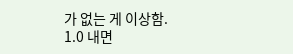가 없는 게 이상함.
1.0 내면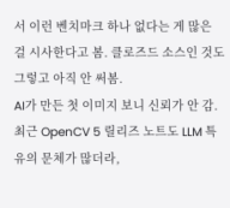서 이런 벤치마크 하나 없다는 게 많은 걸 시사한다고 봄. 클로즈드 소스인 것도 그렇고 아직 안 써봄.
AI가 만든 첫 이미지 보니 신뢰가 안 감. 최근 OpenCV 5 릴리즈 노트도 LLM 특유의 문체가 많더라,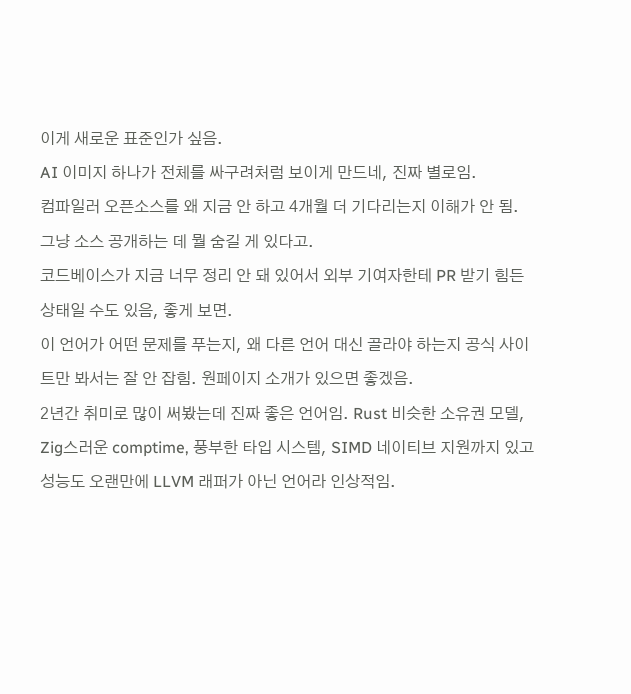이게 새로운 표준인가 싶음.
AI 이미지 하나가 전체를 싸구려처럼 보이게 만드네, 진짜 별로임.
컴파일러 오픈소스를 왜 지금 안 하고 4개월 더 기다리는지 이해가 안 됨. 그냥 소스 공개하는 데 뭘 숨길 게 있다고.
코드베이스가 지금 너무 정리 안 돼 있어서 외부 기여자한테 PR 받기 힘든 상태일 수도 있음, 좋게 보면.
이 언어가 어떤 문제를 푸는지, 왜 다른 언어 대신 골라야 하는지 공식 사이트만 봐서는 잘 안 잡힘. 원페이지 소개가 있으면 좋겠음.
2년간 취미로 많이 써봤는데 진짜 좋은 언어임. Rust 비슷한 소유권 모델, Zig스러운 comptime, 풍부한 타입 시스템, SIMD 네이티브 지원까지 있고 성능도 오랜만에 LLVM 래퍼가 아닌 언어라 인상적임.